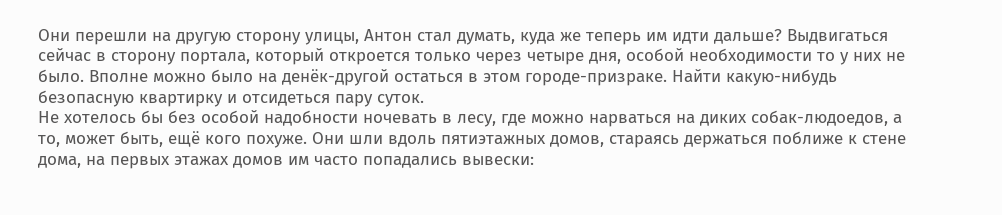Они перешли на другую сторону улицы, Антон стал думать, куда же теперь им идти дальше? Выдвигаться сейчас в сторону портала, который откроется только через четыре дня, особой необходимости то у них не было. Вполне можно было на денёк-другой остаться в этом городе-призраке. Найти какую-нибудь безопасную квартирку и отсидеться пару суток.
Не хотелось бы без особой надобности ночевать в лесу, где можно нарваться на диких собак-людоедов, а то, может быть, ещё кого похуже. Они шли вдоль пятиэтажных домов, стараясь держаться поближе к стене дома, на первых этажах домов им часто попадались вывески: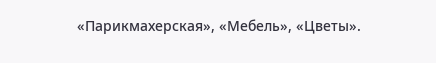«Парикмахерская», «Мебель», «Цветы».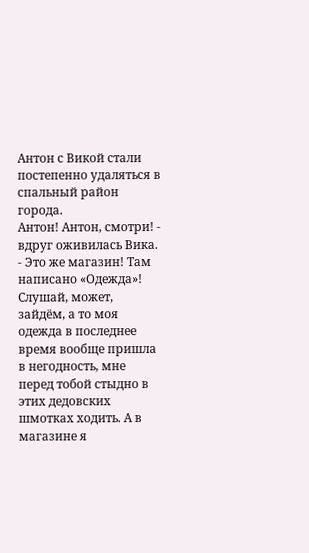Антон с Викой стали постепенно удаляться в спальный район города.
Антон! Антон, смотри! - вдруг оживилась Вика. - Это же магазин! Там написано «Одежда»! Слушай, может, зайдём, а то моя одежда в последнее время вообще пришла в негодность, мне перед тобой стыдно в этих дедовских шмотках ходить. А в магазине я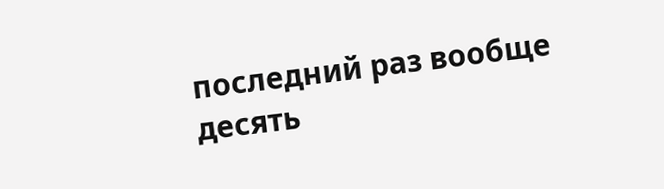последний раз вообще десять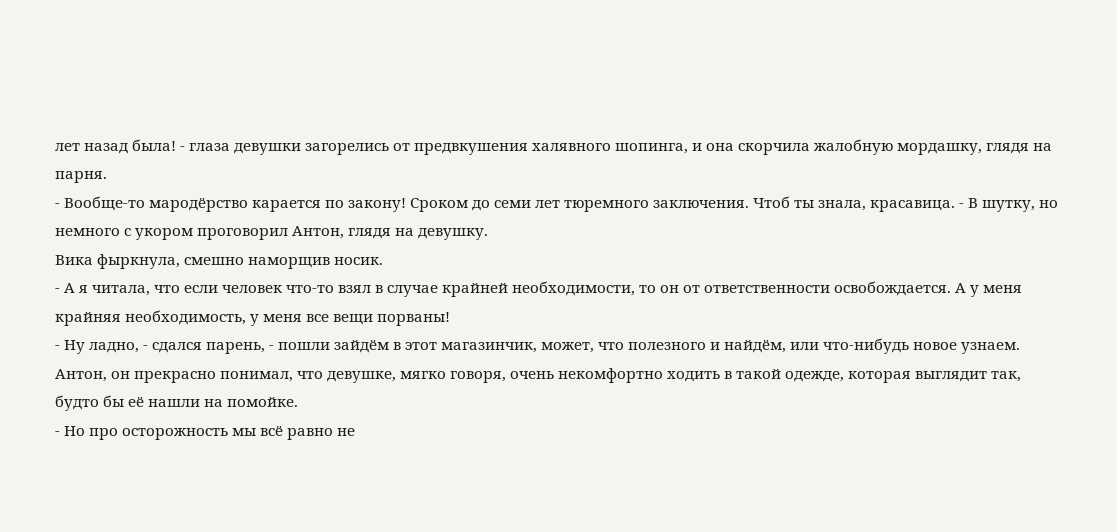лет назад была! - глаза девушки загорелись от предвкушения халявного шопинга, и она скорчила жалобную мордашку, глядя на парня.
- Вообще-то мародёрство карается по закону! Сроком до семи лет тюремного заключения. Чтоб ты знала, красавица. - В шутку, но немного с укором проговорил Антон, глядя на девушку.
Вика фыркнула, смешно наморщив носик.
- А я читала, что если человек что-то взял в случае крайней необходимости, то он от ответственности освобождается. А у меня крайняя необходимость, у меня все вещи порваны!
- Ну ладно, - сдался парень, - пошли зайдём в этот магазинчик, может, что полезного и найдём, или что-нибудь новое узнаем. Антон, он прекрасно понимал, что девушке, мягко говоря, очень некомфортно ходить в такой одежде, которая выглядит так, будто бы её нашли на помойке.
- Но про осторожность мы всё равно не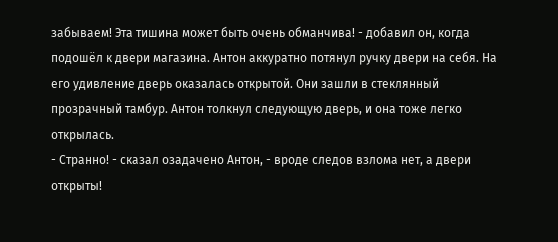забываем! Эта тишина может быть очень обманчива! - добавил он, когда подошёл к двери магазина. Антон аккуратно потянул ручку двери на себя. На его удивление дверь оказалась открытой. Они зашли в стеклянный прозрачный тамбур. Антон толкнул следующую дверь, и она тоже легко открылась.
- Странно! - сказал озадачено Антон, - вроде следов взлома нет, а двери открыты!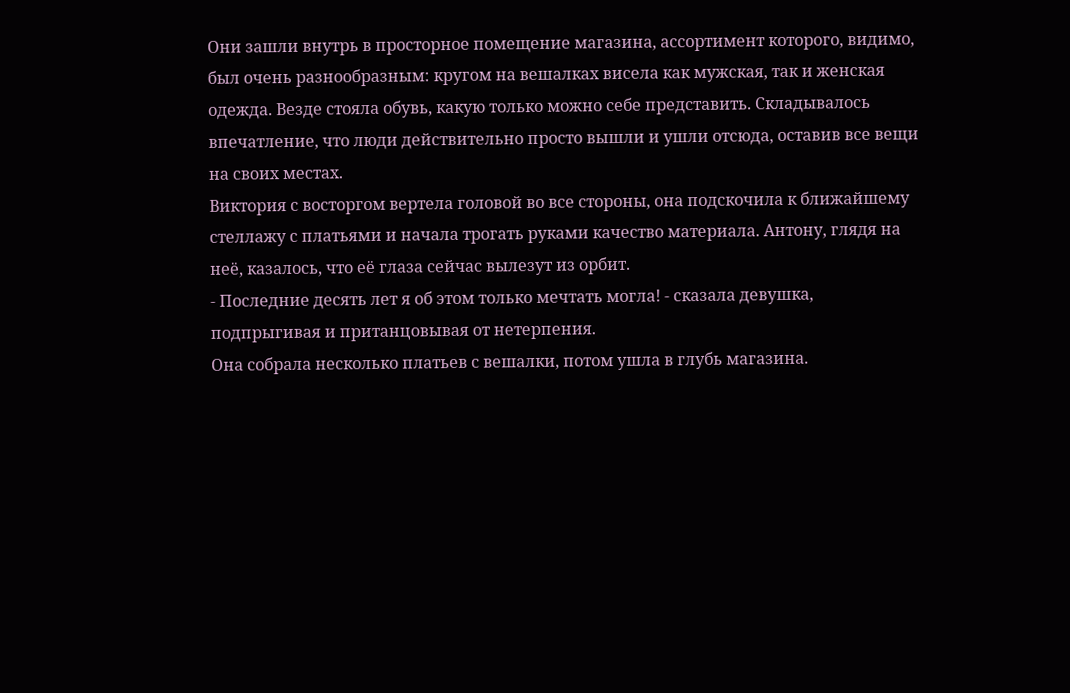Они зашли внутрь в просторное помещение магазина, ассортимент которого, видимо, был очень разнообразным: кругом на вешалках висела как мужская, так и женская одежда. Везде стояла обувь, какую только можно себе представить. Складывалось впечатление, что люди действительно просто вышли и ушли отсюда, оставив все вещи на своих местах.
Виктория с восторгом вертела головой во все стороны, она подскочила к ближайшему стеллажу с платьями и начала трогать руками качество материала. Антону, глядя на неё, казалось, что её глаза сейчас вылезут из орбит.
- Последние десять лет я об этом только мечтать могла! - сказала девушка, подпрыгивая и пританцовывая от нетерпения.
Она собрала несколько платьев с вешалки, потом ушла в глубь магазина.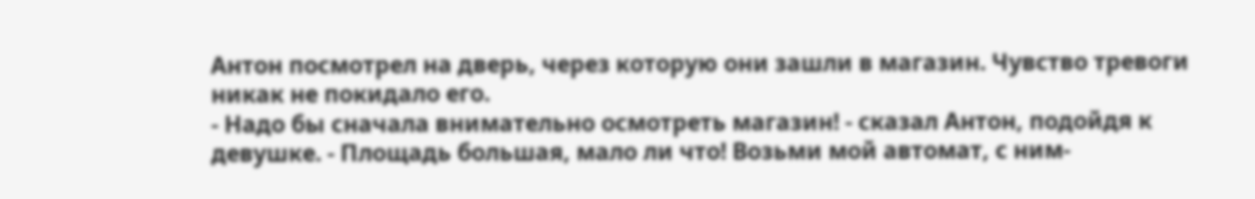Антон посмотрел на дверь, через которую они зашли в магазин. Чувство тревоги никак не покидало его.
- Надо бы сначала внимательно осмотреть магазин! - сказал Антон, подойдя к девушке. - Площадь большая, мало ли что! Возьми мой автомат, с ним-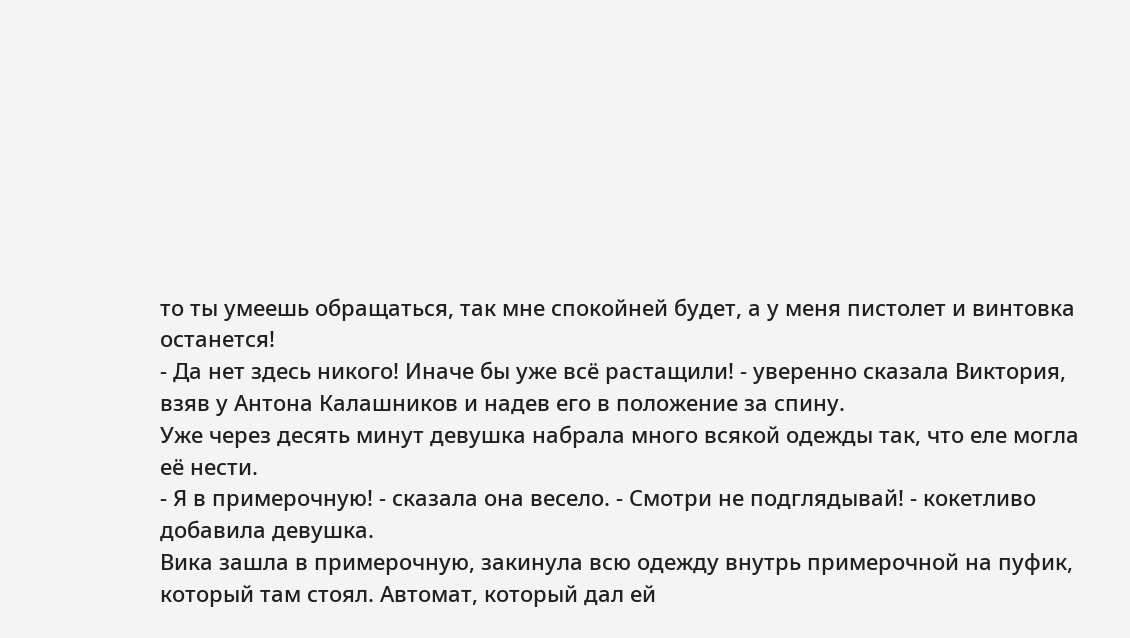то ты умеешь обращаться, так мне спокойней будет, а у меня пистолет и винтовка останется!
- Да нет здесь никого! Иначе бы уже всё растащили! - уверенно сказала Виктория, взяв у Антона Калашников и надев его в положение за спину.
Уже через десять минут девушка набрала много всякой одежды так, что еле могла её нести.
- Я в примерочную! - сказала она весело. - Смотри не подглядывай! - кокетливо добавила девушка.
Вика зашла в примерочную, закинула всю одежду внутрь примерочной на пуфик, который там стоял. Автомат, который дал ей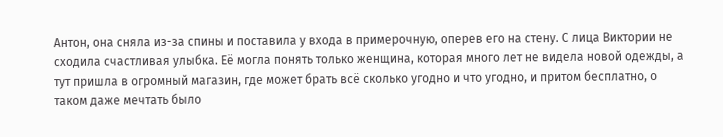Антон, она сняла из-за спины и поставила у входа в примерочную, оперев его на стену. С лица Виктории не сходила счастливая улыбка. Её могла понять только женщина, которая много лет не видела новой одежды, а тут пришла в огромный магазин, где может брать всё сколько угодно и что угодно, и притом бесплатно, о таком даже мечтать было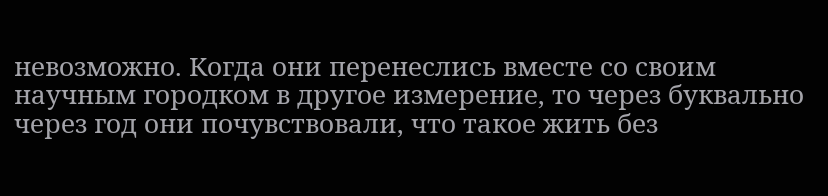невозможно. Когда они перенеслись вместе со своим научным городком в другое измерение, то через буквально через год они почувствовали, что такое жить без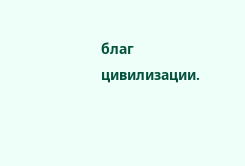благ цивилизации.